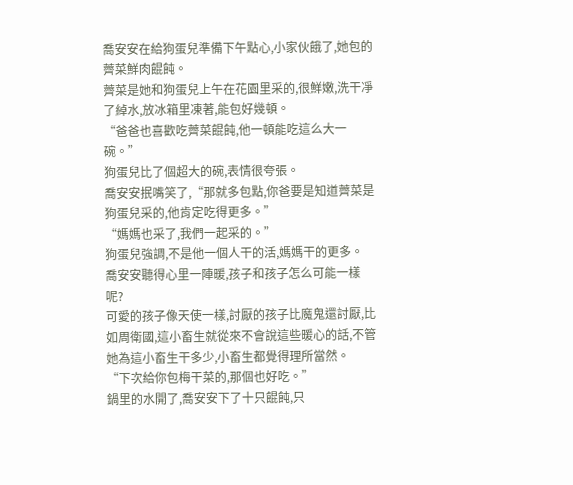喬安安在給狗蛋兒準備下午點心,小家伙餓了,她包的薺菜鮮肉餛飩。
薺菜是她和狗蛋兒上午在花園里采的,很鮮嫩,洗干凈了綽水,放冰箱里凍著,能包好幾頓。
“爸爸也喜歡吃薺菜餛飩,他一頓能吃這么大一碗。”
狗蛋兒比了個超大的碗,表情很夸張。
喬安安抿嘴笑了,“那就多包點,你爸要是知道薺菜是狗蛋兒采的,他肯定吃得更多。”
“媽媽也采了,我們一起采的。”
狗蛋兒強調,不是他一個人干的活,媽媽干的更多。
喬安安聽得心里一陣暖,孩子和孩子怎么可能一樣呢?
可愛的孩子像天使一樣,討厭的孩子比魔鬼還討厭,比如周衛國,這小畜生就從來不會說這些暖心的話,不管她為這小畜生干多少,小畜生都覺得理所當然。
“下次給你包梅干菜的,那個也好吃。”
鍋里的水開了,喬安安下了十只餛飩,只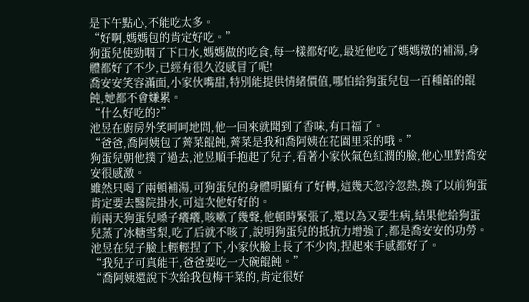是下午點心,不能吃太多。
“好啊,媽媽包的肯定好吃。”
狗蛋兒使勁咽了下口水,媽媽做的吃食,每一樣都好吃,最近他吃了媽媽燉的補湯,身體都好了不少,已經有很久沒感冒了呢!
喬安安笑容滿面,小家伙嘴甜,特別能提供情緒價值,哪怕給狗蛋兒包一百種餡的餛飩,她都不會嫌累。
“什么好吃的?”
池昱在廚房外笑呵呵地問,他一回來就聞到了香味,有口福了。
“爸爸,喬阿姨包了薺菜餛飩,薺菜是我和喬阿姨在花園里采的哦。”
狗蛋兒朝他撲了過去,池昱順手抱起了兒子,看著小家伙氣色紅潤的臉,他心里對喬安安很感激。
雖然只喝了兩頓補湯,可狗蛋兒的身體明顯有了好轉,這幾天忽冷忽熱,換了以前狗蛋肯定要去醫院掛水,可這次他好好的。
前兩天狗蛋兒嗓子癢癢,咳嗽了幾聲,他頓時緊張了,還以為又要生病,結果他給狗蛋兒蒸了冰糖雪梨,吃了后就不咳了,說明狗蛋兒的抵抗力增強了,都是喬安安的功勞。
池昱在兒子臉上輕輕捏了下,小家伙臉上長了不少肉,捏起來手感都好了。
“我兒子可真能干,爸爸要吃一大碗餛飩。”
“喬阿姨還說下次給我包梅干菜的,肯定很好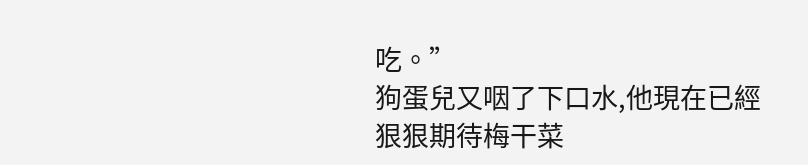吃。”
狗蛋兒又咽了下口水,他現在已經狠狠期待梅干菜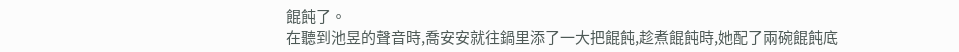餛飩了。
在聽到池昱的聲音時,喬安安就往鍋里添了一大把餛飩,趁煮餛飩時,她配了兩碗餛飩底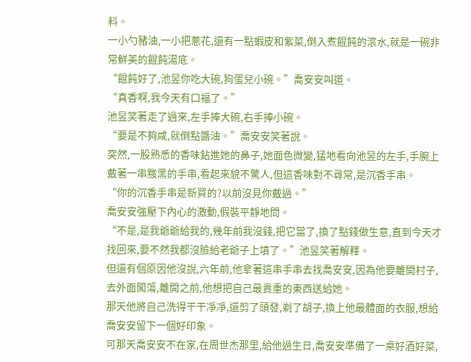料。
一小勺豬油,一小把蔥花,還有一點蝦皮和紫菜,倒入煮餛飩的滾水,就是一碗非常鮮美的餛飩湯底。
“餛飩好了,池昱你吃大碗,狗蛋兒小碗。”喬安安叫道。
“真香啊,我今天有口福了。”
池昱笑著走了過來,左手捧大碗,右手捧小碗。
“要是不夠咸,就倒點醬油。”喬安安笑著說。
突然,一股熟悉的香味鉆進她的鼻子,她面色微變,猛地看向池昱的左手,手腕上戴著一串黢黑的手串,看起來貌不驚人,但這香味對不尋常,是沉香手串。
“你的沉香手串是新買的?以前沒見你戴過。”
喬安安強壓下內心的激動,假裝平靜地問。
“不是,是我爺爺給我的,幾年前我沒錢,把它當了,換了點錢做生意,直到今天才找回來,要不然我都沒臉給老爺子上墳了。”池昱笑著解釋。
但還有個原因他沒說,六年前,他拿著這串手串去找喬安安,因為他要離開村子,去外面闖蕩,離開之前,他想把自己最貴重的東西送給她。
那天他將自己洗得干干凈凈,還剪了頭發,剃了胡子,換上他最體面的衣服,想給喬安安留下一個好印象。
可那天喬安安不在家,在周世杰那里,給他過生日,喬安安準備了一桌好酒好菜,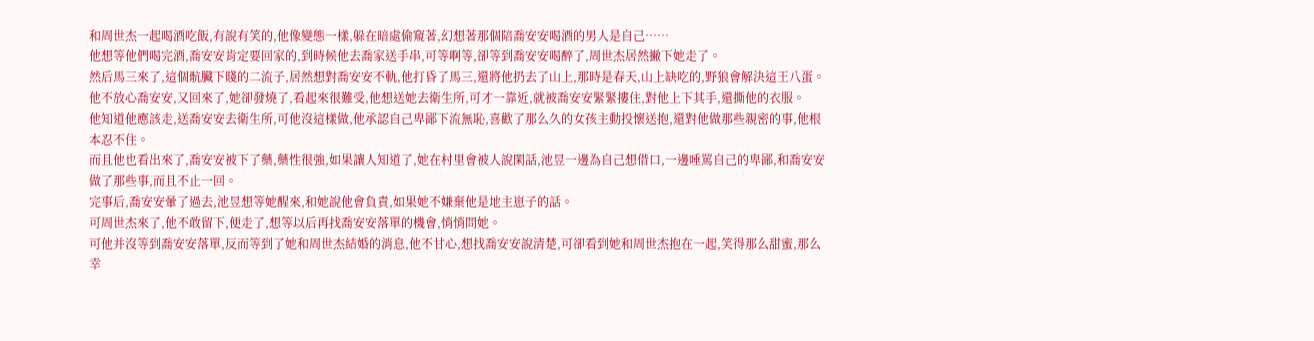和周世杰一起喝酒吃飯,有說有笑的,他像變態一樣,躲在暗處偷窺著,幻想著那個陪喬安安喝酒的男人是自己……
他想等他們喝完酒,喬安安肯定要回家的,到時候他去喬家送手串,可等啊等,卻等到喬安安喝醉了,周世杰居然撇下她走了。
然后馬三來了,這個骯臟下賤的二流子,居然想對喬安安不軌,他打昏了馬三,還將他扔去了山上,那時是春天,山上缺吃的,野狼會解決這王八蛋。
他不放心喬安安,又回來了,她卻發燒了,看起來很難受,他想送她去衛生所,可才一靠近,就被喬安安緊緊摟住,對他上下其手,還撕他的衣服。
他知道他應該走,送喬安安去衛生所,可他沒這樣做,他承認自己卑鄙下流無恥,喜歡了那么久的女孩主動投懷送抱,還對他做那些親密的事,他根本忍不住。
而且他也看出來了,喬安安被下了藥,藥性很強,如果讓人知道了,她在村里會被人說閑話,池昱一邊為自己想借口,一邊唾罵自己的卑鄙,和喬安安做了那些事,而且不止一回。
完事后,喬安安暈了過去,池昱想等她醒來,和她說他會負責,如果她不嫌棄他是地主崽子的話。
可周世杰來了,他不敢留下,便走了,想等以后再找喬安安落單的機會,悄悄問她。
可他并沒等到喬安安落單,反而等到了她和周世杰結婚的消息,他不甘心,想找喬安安說清楚,可卻看到她和周世杰抱在一起,笑得那么甜蜜,那么幸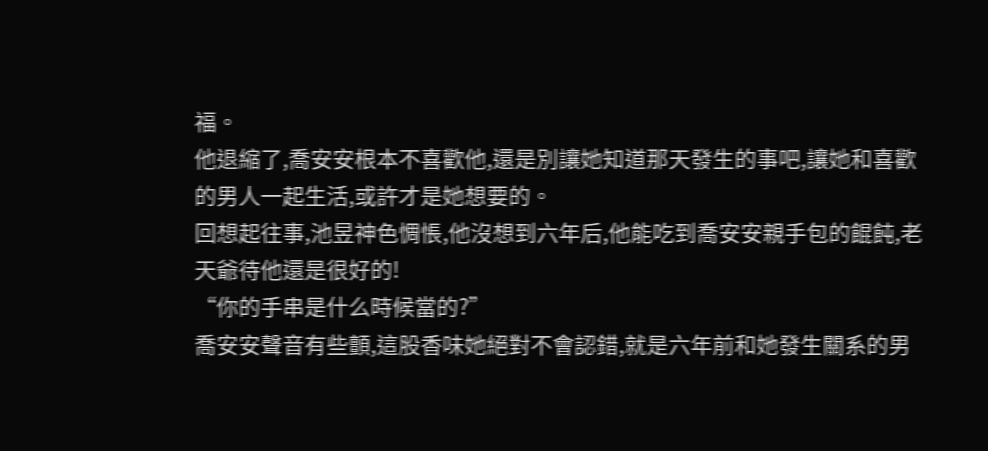福。
他退縮了,喬安安根本不喜歡他,還是別讓她知道那天發生的事吧,讓她和喜歡的男人一起生活,或許才是她想要的。
回想起往事,池昱神色惆悵,他沒想到六年后,他能吃到喬安安親手包的餛飩,老天爺待他還是很好的!
“你的手串是什么時候當的?”
喬安安聲音有些顫,這股香味她絕對不會認錯,就是六年前和她發生關系的男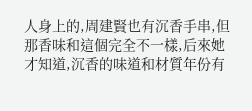人身上的,周建賢也有沉香手串,但那香味和這個完全不一樣,后來她才知道,沉香的味道和材質年份有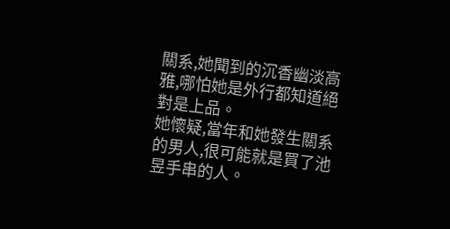關系,她聞到的沉香幽淡高雅,哪怕她是外行都知道絕對是上品。
她懷疑,當年和她發生關系的男人,很可能就是買了池昱手串的人。